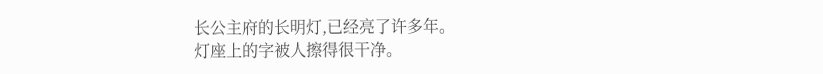长公主府的长明灯,已经亮了许多年。
灯座上的字被人擦得很干净。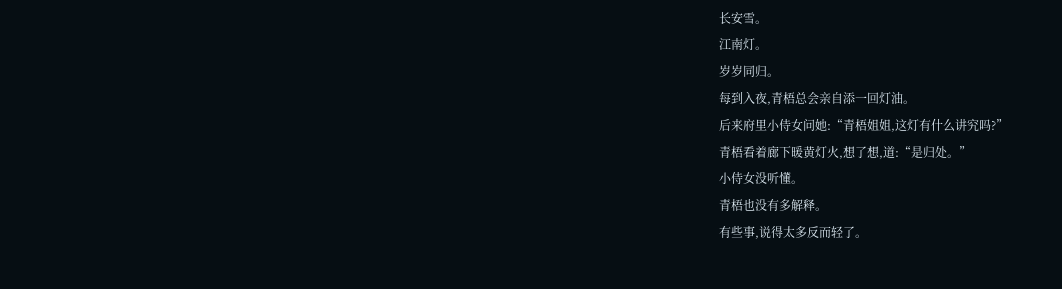长安雪。
江南灯。
岁岁同归。
每到入夜,青梧总会亲自添一回灯油。
后来府里小侍女问她:“青梧姐姐,这灯有什么讲究吗?”
青梧看着廊下暖黄灯火,想了想,道:“是归处。”
小侍女没听懂。
青梧也没有多解释。
有些事,说得太多反而轻了。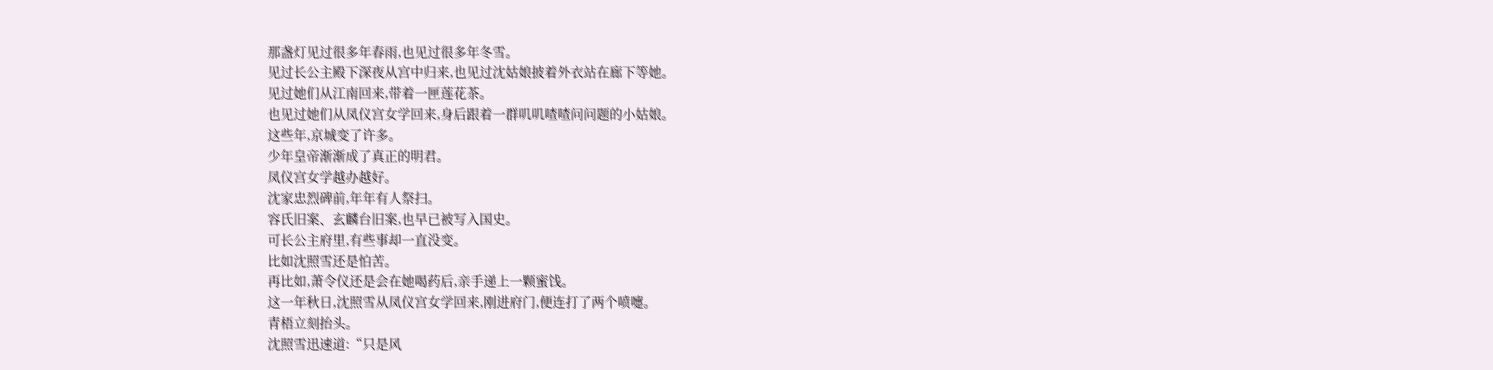那盏灯见过很多年春雨,也见过很多年冬雪。
见过长公主殿下深夜从宫中归来,也见过沈姑娘披着外衣站在廊下等她。
见过她们从江南回来,带着一匣莲花茶。
也见过她们从凤仪宫女学回来,身后跟着一群叽叽喳喳问问题的小姑娘。
这些年,京城变了许多。
少年皇帝渐渐成了真正的明君。
凤仪宫女学越办越好。
沈家忠烈碑前,年年有人祭扫。
容氏旧案、玄麟台旧案,也早已被写入国史。
可长公主府里,有些事却一直没变。
比如沈照雪还是怕苦。
再比如,萧令仪还是会在她喝药后,亲手递上一颗蜜饯。
这一年秋日,沈照雪从凤仪宫女学回来,刚进府门,便连打了两个喷嚏。
青梧立刻抬头。
沈照雪迅速道:“只是风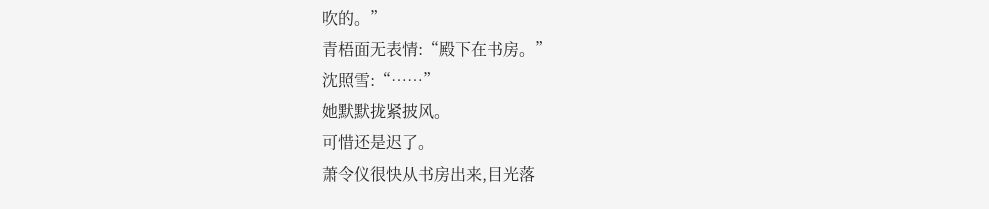吹的。”
青梧面无表情:“殿下在书房。”
沈照雪:“……”
她默默拢紧披风。
可惜还是迟了。
萧令仪很快从书房出来,目光落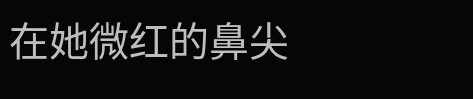在她微红的鼻尖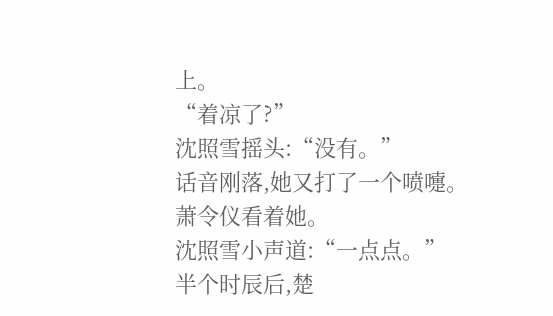上。
“着凉了?”
沈照雪摇头:“没有。”
话音刚落,她又打了一个喷嚏。
萧令仪看着她。
沈照雪小声道:“一点点。”
半个时辰后,楚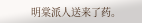明棠派人送来了药。